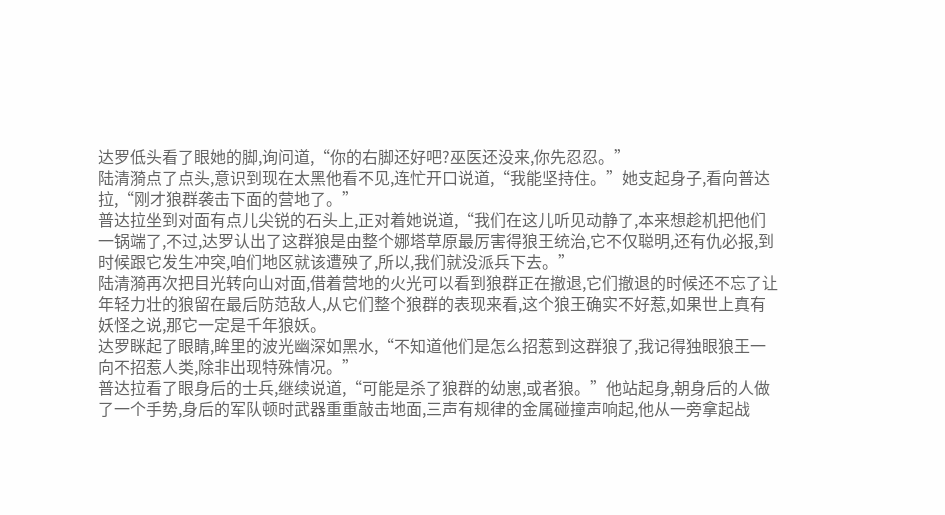达罗低头看了眼她的脚,询问道,“你的右脚还好吧?巫医还没来,你先忍忍。”
陆清漪点了点头,意识到现在太黑他看不见,连忙开口说道,“我能坚持住。”她支起身子,看向普达拉,“刚才狼群袭击下面的营地了。”
普达拉坐到对面有点儿尖锐的石头上,正对着她说道,“我们在这儿听见动静了,本来想趁机把他们一锅端了,不过,达罗认出了这群狼是由整个娜塔草原最厉害得狼王统治,它不仅聪明,还有仇必报,到时候跟它发生冲突,咱们地区就该遭殃了,所以,我们就没派兵下去。”
陆清漪再次把目光转向山对面,借着营地的火光可以看到狼群正在撤退,它们撤退的时候还不忘了让年轻力壮的狼留在最后防范敌人,从它们整个狼群的表现来看,这个狼王确实不好惹,如果世上真有妖怪之说,那它一定是千年狼妖。
达罗眯起了眼睛,眸里的波光幽深如黑水,“不知道他们是怎么招惹到这群狼了,我记得独眼狼王一向不招惹人类,除非出现特殊情况。”
普达拉看了眼身后的士兵,继续说道,“可能是杀了狼群的幼崽,或者狼。”他站起身,朝身后的人做了一个手势,身后的军队顿时武器重重敲击地面,三声有规律的金属碰撞声响起,他从一旁拿起战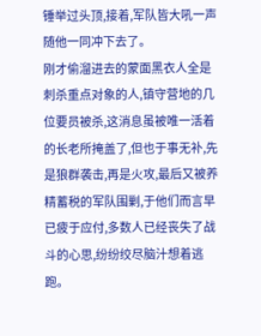锤举过头顶,接着,军队皆大吼一声随他一同冲下去了。
刚才偷溜进去的蒙面黑衣人全是刺杀重点对象的人,镇守营地的几位要员被杀,这消息虽被唯一活着的长老所掩盖了,但也于事无补,先是狼群袭击,再是火攻,最后又被养精蓄税的军队围剿,于他们而言早已疲于应付,多数人已经丧失了战斗的心思,纷纷绞尽脑汁想着逃跑。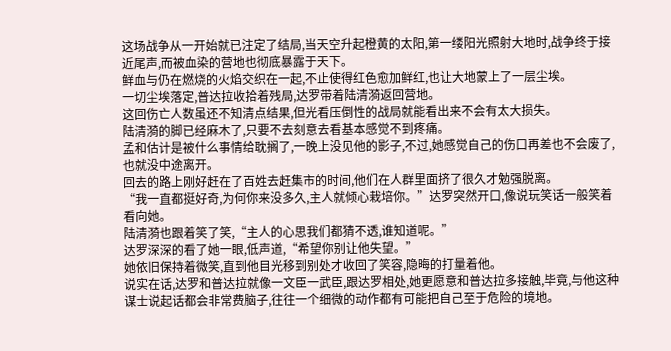这场战争从一开始就已注定了结局,当天空升起橙黄的太阳,第一缕阳光照射大地时,战争终于接近尾声,而被血染的营地也彻底暴露于天下。
鲜血与仍在燃烧的火焰交织在一起,不止使得红色愈加鲜红,也让大地蒙上了一层尘埃。
一切尘埃落定,普达拉收拾着残局,达罗带着陆清漪返回营地。
这回伤亡人数虽还不知清点结果,但光看压倒性的战局就能看出来不会有太大损失。
陆清漪的脚已经麻木了,只要不去刻意去看基本感觉不到疼痛。
孟和估计是被什么事情给耽搁了,一晚上没见他的影子,不过,她感觉自己的伤口再差也不会废了,也就没中途离开。
回去的路上刚好赶在了百姓去赶集市的时间,他们在人群里面挤了很久才勉强脱离。
“我一直都挺好奇,为何你来没多久,主人就倾心栽培你。”达罗突然开口,像说玩笑话一般笑着看向她。
陆清漪也跟着笑了笑,“主人的心思我们都猜不透,谁知道呢。”
达罗深深的看了她一眼,低声道,“希望你别让他失望。”
她依旧保持着微笑,直到他目光移到别处才收回了笑容,隐晦的打量着他。
说实在话,达罗和普达拉就像一文臣一武臣,跟达罗相处,她更愿意和普达拉多接触,毕竟,与他这种谋士说起话都会非常费脑子,往往一个细微的动作都有可能把自己至于危险的境地。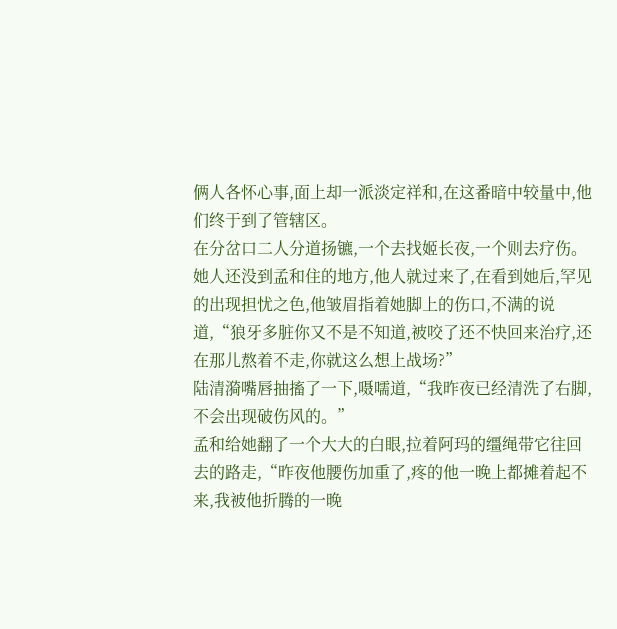俩人各怀心事,面上却一派淡定祥和,在这番暗中较量中,他们终于到了管辖区。
在分岔口二人分道扬镳,一个去找姬长夜,一个则去疗伤。
她人还没到孟和住的地方,他人就过来了,在看到她后,罕见的出现担忧之色,他皱眉指着她脚上的伤口,不满的说道,“狼牙多脏你又不是不知道,被咬了还不快回来治疗,还在那儿熬着不走,你就这么想上战场?”
陆清漪嘴唇抽搐了一下,嗫嚅道,“我昨夜已经清洗了右脚,不会出现破伤风的。”
孟和给她翻了一个大大的白眼,拉着阿玛的缰绳带它往回去的路走,“昨夜他腰伤加重了,疼的他一晚上都摊着起不来,我被他折腾的一晚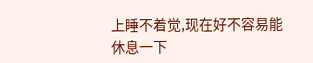上睡不着觉,现在好不容易能休息一下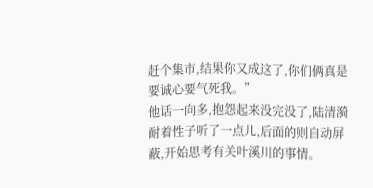赶个集市,结果你又成这了,你们俩真是要诚心要气死我。”
他话一向多,抱怨起来没完没了,陆清漪耐着性子听了一点儿,后面的则自动屏蔽,开始思考有关叶溪川的事情。